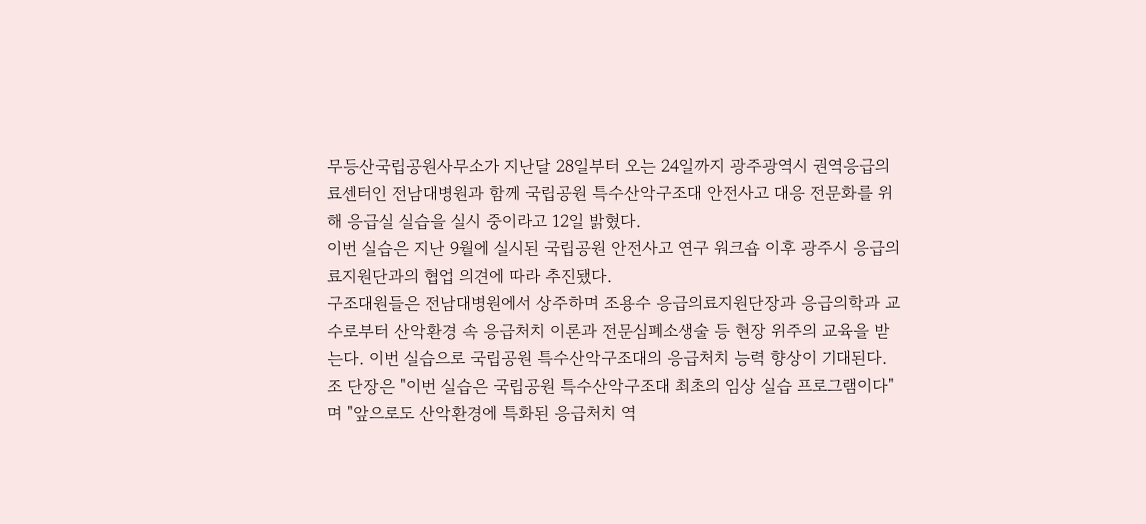무등산국립공원사무소가 지난달 28일부터 오는 24일까지 광주광역시 권역응급의료센터인 전남대병원과 함께 국립공원 특수산악구조대 안전사고 대응 전문화를 위해 응급실 실습을 실시 중이라고 12일 밝혔다.
이번 실습은 지난 9월에 실시된 국립공원 안전사고 연구 워크숍 이후 광주시 응급의료지원단과의 협업 의견에 따라 추진됐다.
구조대원들은 전남대병원에서 상주하며 조용수 응급의료지원단장과 응급의학과 교수로부터 산악환경 속 응급처치 이론과 전문심폐소생술 등 현장 위주의 교육을 받는다. 이번 실습으로 국립공원 특수산악구조대의 응급처치 능력 향상이 기대된다.
조 단장은 "이번 실습은 국립공원 특수산악구조대 최초의 임상 실습 프로그램이다"며 "앞으로도 산악환경에 특화된 응급처치 역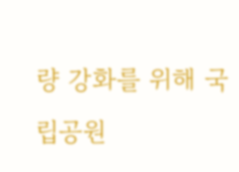량 강화를 위해 국립공원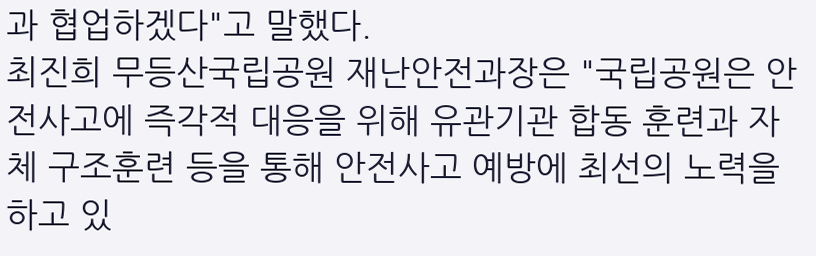과 협업하겠다"고 말했다.
최진희 무등산국립공원 재난안전과장은 "국립공원은 안전사고에 즉각적 대응을 위해 유관기관 합동 훈련과 자체 구조훈련 등을 통해 안전사고 예방에 최선의 노력을 하고 있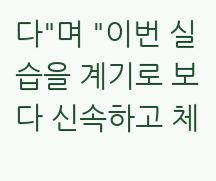다"며 "이번 실습을 계기로 보다 신속하고 체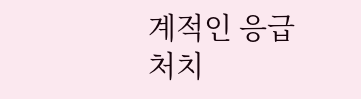계적인 응급처치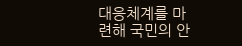대응체계를 마련해 국민의 안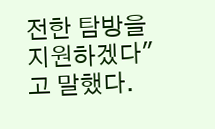전한 탐방을 지원하겠다"고 말했다.